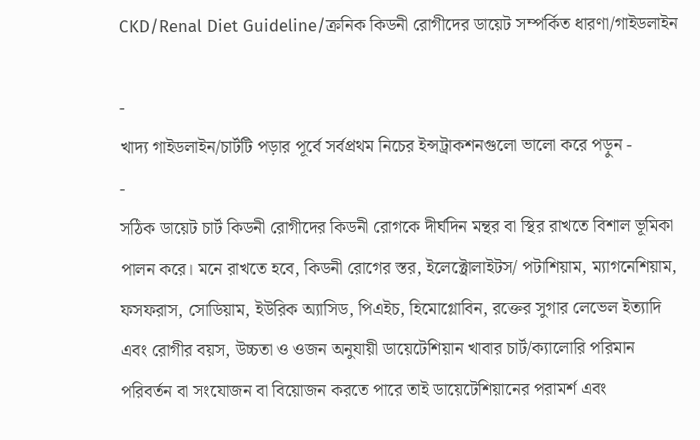CKD/Renal Diet Guideline/ক্রনিক কিডনী রোগীদের ডায়েট সম্পর্কিত ধারণা/গাইডলাইন

-
খাদ্য গাইডলাইন/চার্টটি পড়ার পূর্বে সর্বপ্রথম নিচের ইন্সট্রাকশনগুলো ভালো করে পড়ুন -
-
সঠিক ডায়েট চার্ট কিডনী রোগীদের কিডনী রোগকে দীর্ঘদিন মন্থর বা স্থির রাখতে বিশাল ভূমিকা পালন করে। মনে রাখতে হবে, কিডনী রোগের স্তর, ইলেক্ট্রোলাইটস/ পটাশিয়াম, ম্যাগনেশিয়াম, ফসফরাস, সোডিয়াম, ইউরিক অ্যাসিড, পিএইচ, হিমোগ্লোবিন, রক্তের সুগার লেভেল ইত্যাদি এবং রোগীর বয়স, উচ্চতা ও ওজন অনুযায়ী ডায়েটেশিয়ান খাবার চার্ট/ক্যালোরি পরিমান পরিবর্তন বা সংযোজন বা বিয়োজন করতে পারে তাই ডায়েটেশিয়ানের পরামর্শ এবং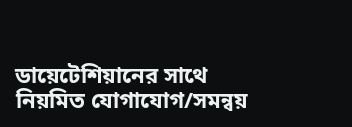ডায়েটেশিয়ানের সাথে নিয়মিত যোগাযোগ/সমন্বয়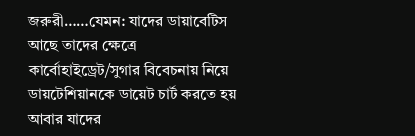জরুরী……যেমন: যাদের ডায়াবেটিস আছে তাদের ক্ষেত্রে কার্বোহাইড্রেট/সুগার বিবেচনায় নিয়ে ডায়টেশিয়ানকে ডায়েট চার্ট করতে হয় আবার যাদের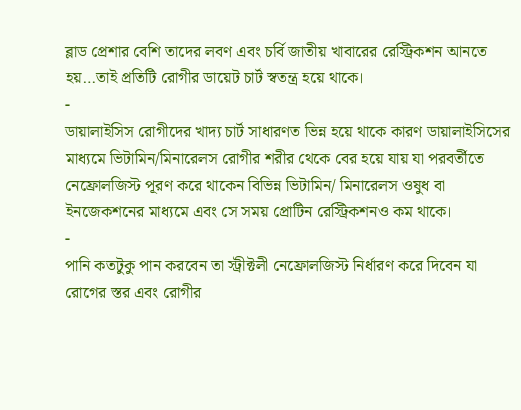ব্লাড প্রেশার বেশি তাদের লবণ এবং চর্বি জাতীয় খাবারের রেস্ট্রিকশন আনতে হয়…তাই প্রতিটি রোগীর ডায়েট চার্ট স্বতন্ত্র হয়ে থাকে।
-
ডায়ালাইসিস রোগীদের খাদ্য চার্ট সাধারণত ভিন্ন হয়ে থাকে কারণ ডায়ালাইসিসের মাধ্যমে ভিটামিন/মিনারেলস রোগীর শরীর থেকে বের হয়ে যায় যা পরবর্তীতে নেফ্রোলজিস্ট পূরণ করে থাকেন বিভিন্ন ভিটামিন/ মিনারেলস ওষুধ বা ইনজেকশনের মাধ্যমে এবং সে সময় প্রোটিন রেস্ট্রিকশনও কম থাকে।
-
পানি কতটুকু পান করবেন তা স্ট্রীক্টলী নেফ্রোলজিস্ট নির্ধারণ করে দিবেন যা রোগের স্তর এবং রোগীর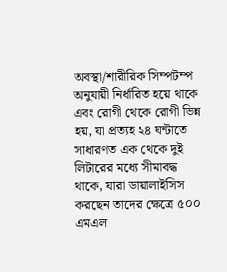অবস্থা/শারীরিক সিম্পটম্প অনুযায়ী নির্ধারিত হয়ে থাকে এবং রোগী থেকে রোগী ভিন্ন হয়, যা প্রত্যহ ২৪ ঘন্টাতে সাধারণত এক থেকে দুই লিটারের মধ্যে সীমাবদ্ধ থাকে, যারা ডায়ালাইসিস করছেন তাদের ক্ষেত্রে ৫০০ এমএল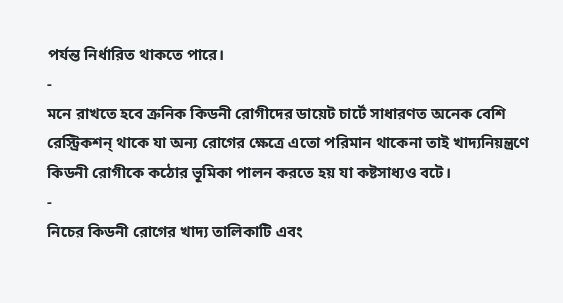পর্যন্ত নির্ধারিত থাকতে পারে।
-
মনে রাখতে হবে ক্রনিক কিডনী রোগীদের ডায়েট চার্টে সাধারণত অনেক বেশি রেস্ট্রিকশন্ থাকে যা অন্য রোগের ক্ষেত্রে এতো পরিমান থাকেনা তাই খাদ্যনিয়ন্ত্রণে কিডনী রোগীকে কঠোর ভূমিকা পালন করতে হয় যা কষ্টসাধ্যও বটে।
-
নিচের কিডনী রোগের খাদ্য তালিকাটি এবং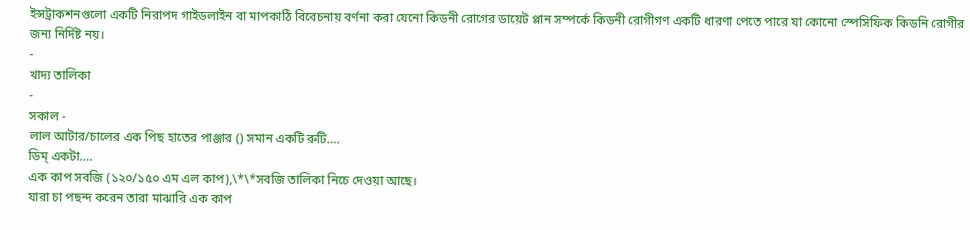ইন্সট্রাকশনগুলো একটি নিরাপদ গাইডলাইন বা মাপকাঠি বিবেচনায় বর্ণনা করা যেনো কিডনী রোগের ডায়েট প্লান সম্পর্কে কিডনী রোগীগণ একটি ধারণা পেতে পারে যা কোনো স্পেসিফিক কিডনি রোগীর জন্য নির্দিষ্ট নয়।
-
খাদ্য তালিকা
-
সকাল -
লাল আটার/চালের এক পিছ হাতের পাঞ্জার () সমান একটি রুটি….
ডিম্ একটা….
এক কাপ সবজি (১২০/১৫০ এম এল কাপ),\*\*সবজি তালিকা নিচে দেওয়া আছে।
যারা চা পছন্দ করেন তারা মাঝারি এক কাপ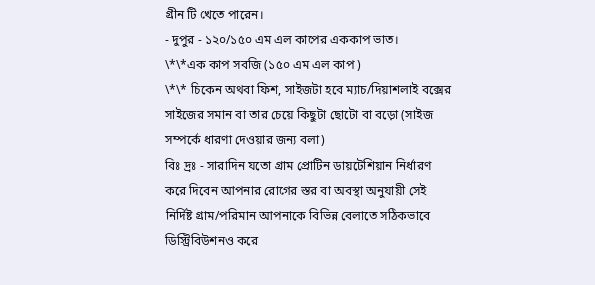গ্রীন টি খেতে পারেন।
- দুপুর - ১২০/১৫০ এম এল কাপের এককাপ ভাত।
\*\*এক কাপ সবজি (১৫০ এম এল কাপ )
\*\* চিকেন অথবা ফিশ, সাইজটা হবে ম্যাচ/দিয়াশলাই বক্সের সাইজের সমান বা তার চেয়ে কিছুটা ছোটো বা বড়ো (সাইজ সম্পর্কে ধারণা দেওয়ার জন্য বলা)
বিঃ দ্রঃ - সারাদিন যতো গ্রাম প্রোটিন ডায়টেশিয়ান নির্ধারণ করে দিবেন আপনার রোগের স্তর বা অবস্থা অনুযায়ী সেই নির্দিষ্ট গ্রাম/পরিমান আপনাকে বিভিন্ন বেলাতে সঠিকভাবে ডিস্ট্রিবিউশনও করে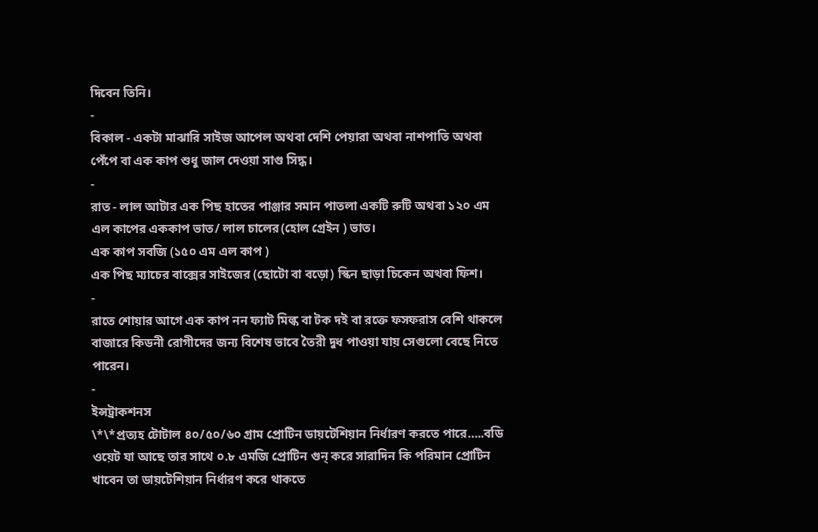দিবেন তিনি।
-
বিকাল - একটা মাঝারি সাইজ আপেল অথবা দেশি পেয়ারা অথবা নাশপাতি অথবা পেঁপে বা এক কাপ শুধু জাল দেওয়া সাগু সিদ্ধ।
-
রাত - লাল আটার এক পিছ হাতের পাঞ্জার সমান পাতলা একটি রুটি অথবা ১২০ এম এল কাপের এককাপ ভাত/ লাল চালের(হোল গ্রেইন ) ভাত।
এক কাপ সবজি (১৫০ এম এল কাপ )
এক পিছ ম্যাচের বাক্সের সাইজের (ছোটো বা বড়ো) স্কিন ছাড়া চিকেন অথবা ফিশ।
-
রাতে শোয়ার আগে এক কাপ নন ফ্যাট মিল্ক বা টক দই বা রক্তে ফসফরাস বেশি থাকলে বাজারে কিডনী রোগীদের জন্য বিশেষ ভাবে তৈরী দুধ পাওয়া যায় সেগুলো বেছে নিতে পারেন।
-
ইন্সট্রাকশনস
\*\*প্রত্যহ টোটাল ৪০/৫০/৬০ গ্রাম প্রোটিন ডায়টেশিয়ান নির্ধারণ করতে পারে…..বডি ওয়েট যা আছে তার সাথে ০.৮ এমজি প্রোটিন গুন্ করে সারাদিন কি পরিমান প্রোটিন খাবেন তা ডায়টেশিয়ান নির্ধারণ করে থাকতে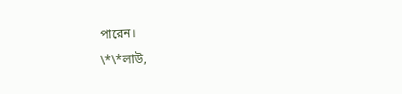পারেন।
\*\*লাউ,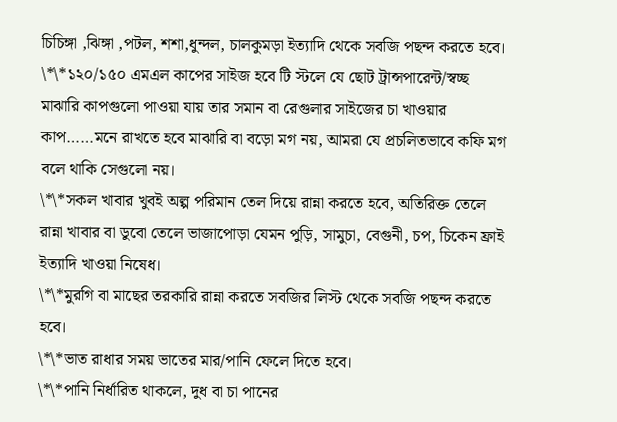চিচিঙ্গা ,ঝিঙ্গা ,পটল, শশা,ধুন্দল, চালকুমড়া ইত্যাদি থেকে সবজি পছন্দ করতে হবে।
\*\*১২০/১৫০ এমএল কাপের সাইজ হবে টি স্টলে যে ছোট ট্রান্সপারেন্ট/স্বচ্ছ মাঝারি কাপগুলো পাওয়া যায় তার সমান বা রেগুলার সাইজের চা খাওয়ার কাপ……মনে রাখতে হবে মাঝারি বা বড়ো মগ নয়, আমরা যে প্রচলিতভাবে কফি মগ বলে থাকি সেগুলো নয়।
\*\*সকল খাবার খুবই অল্প পরিমান তেল দিয়ে রান্না করতে হবে, অতিরিক্ত তেলে রান্না খাবার বা ডুবো তেলে ভাজাপোড়া যেমন পুড়ি, সামুচা, বেগুনী, চপ, চিকেন ফ্রাই ইত্যাদি খাওয়া নিষেধ।
\*\*মুরগি বা মাছের তরকারি রান্না করতে সবজির লিস্ট থেকে সবজি পছন্দ করতে হবে।
\*\*ভাত রাধার সময় ভাতের মার/পানি ফেলে দিতে হবে।
\*\*পানি নির্ধারিত থাকলে, দুধ বা চা পানের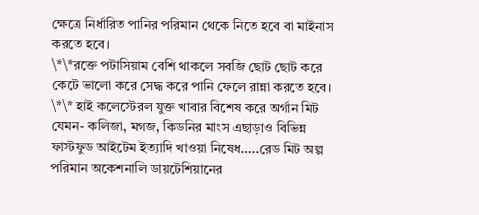ক্ষেত্রে নির্ধারিত পানির পরিমান থেকে নিতে হবে বা মাইনাস করতে হবে।
\*\*রক্তে পটাসিয়াম বেশি থাকলে সবজি ছোট ছোট করে কেটে ভালো করে সেদ্ধ করে পানি ফেলে রান্না করতে হবে।
\*\* হাই কলেস্টেরল যুক্ত খাবার বিশেষ করে অর্গান মিট যেমন- কলিজা, মগজ, কিডনির মাংস এছাড়াও বিভিন্ন ফাস্টফুড আইটেম ইত্যাদি খাওয়া নিষেধ…..রেড মিট অল্প পরিমান অকেশনালি ডায়টেশিয়ানের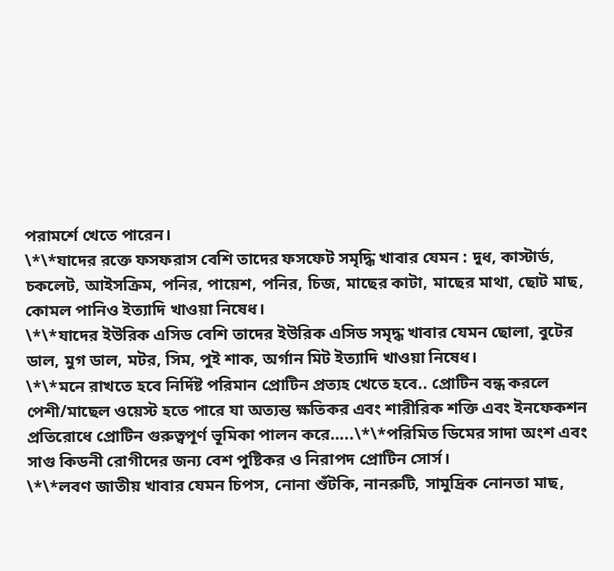পরামর্শে খেতে পারেন।
\*\*যাদের রক্তে ফসফরাস বেশি তাদের ফসফেট সমৃদ্ধি খাবার যেমন : দুধ, কাস্টার্ড, চকলেট, আইসক্রিম, পনির, পায়েশ, পনির, চিজ, মাছের কাটা, মাছের মাথা, ছোট মাছ, কোমল পানিও ইত্যাদি খাওয়া নিষেধ।
\*\*যাদের ইউরিক এসিড বেশি তাদের ইউরিক এসিড সমৃদ্ধ খাবার যেমন ছোলা, বুটের ডাল, মুগ ডাল, মটর, সিম, পুই শাক, অর্গান মিট ইত্যাদি খাওয়া নিষেধ।
\*\*মনে রাখতে হবে নির্দিষ্ট পরিমান প্রোটিন প্রত্যহ খেতে হবে.. প্রোটিন বন্ধ করলে পেশী/মাছেল ওয়েস্ট হতে পারে যা অত্যন্ত ক্ষতিকর এবং শারীরিক শক্তি এবং ইনফেকশন প্রতিরোধে প্রোটিন গুরুত্বপূর্ণ ভূমিকা পালন করে…..\*\*পরিমিত ডিমের সাদা অংশ এবং সাগু কিডনী রোগীদের জন্য বেশ পুষ্টিকর ও নিরাপদ প্রোটিন সোর্স।
\*\*লবণ জাতীয় খাবার যেমন চিপস, নোনা শুঁটকি, নানরুটি, সামুদ্রিক নোনতা মাছ,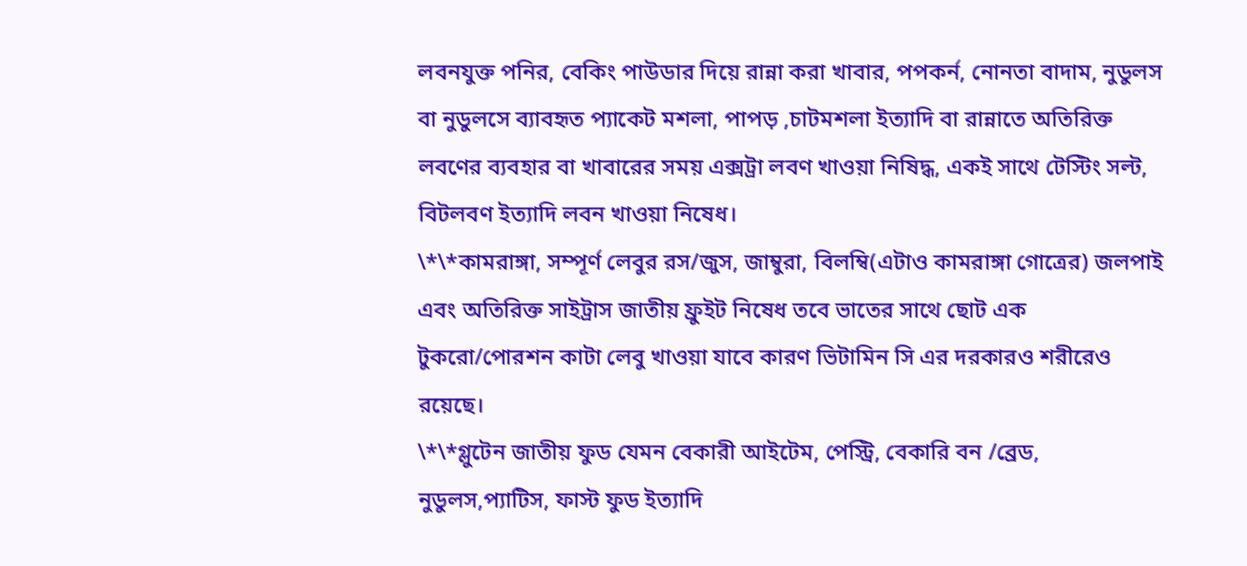লবনযুক্ত পনির, বেকিং পাউডার দিয়ে রান্না করা খাবার, পপকর্ন, নোনতা বাদাম, নুডুলস বা নুডুলসে ব্যাবহৃত প্যাকেট মশলা, পাপড় ,চাটমশলা ইত্যাদি বা রান্নাতে অতিরিক্ত লবণের ব্যবহার বা খাবারের সময় এক্সট্রা লবণ খাওয়া নিষিদ্ধ, একই সাথে টেস্টিং সল্ট, বিটলবণ ইত্যাদি লবন খাওয়া নিষেধ।
\*\*কামরাঙ্গা, সম্পূর্ণ লেবুর রস/জুস, জাম্বুরা, বিলম্বি(এটাও কামরাঙ্গা গোত্রের) জলপাই এবং অতিরিক্ত সাইট্রাস জাতীয় ফ্রুইট নিষেধ তবে ভাতের সাথে ছোট এক টুকরো/পোরশন কাটা লেবু খাওয়া যাবে কারণ ভিটামিন সি এর দরকারও শরীরেও রয়েছে।
\*\*গ্লুটেন জাতীয় ফুড যেমন বেকারী আইটেম, পেস্ট্রি, বেকারি বন /ব্রেড, নুডুলস,প্যাটিস, ফাস্ট ফুড ইত্যাদি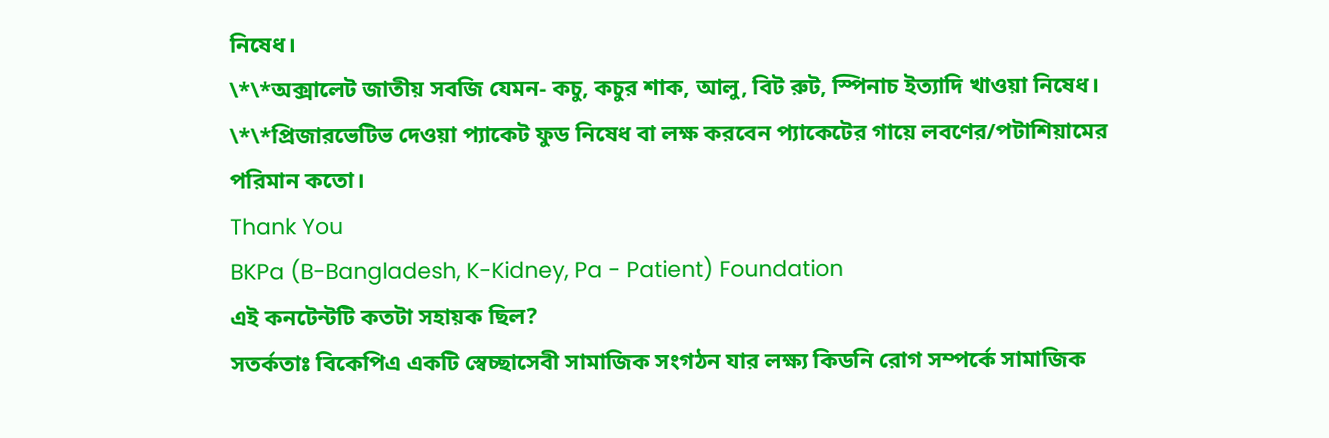নিষেধ।
\*\*অক্সালেট জাতীয় সবজি যেমন- কচু, কচুর শাক, আলু, বিট রুট, স্পিনাচ ইত্যাদি খাওয়া নিষেধ।
\*\*প্রিজারভেটিভ দেওয়া প্যাকেট ফুড নিষেধ বা লক্ষ করবেন প্যাকেটের গায়ে লবণের/পটাশিয়ামের পরিমান কতো।
Thank You
BKPa (B-Bangladesh, K-Kidney, Pa - Patient) Foundation
এই কনটেন্টটি কতটা সহায়ক ছিল?
সতর্কতাঃ বিকেপিএ একটি স্বেচ্ছাসেবী সামাজিক সংগঠন যার লক্ষ্য কিডনি রোগ সম্পর্কে সামাজিক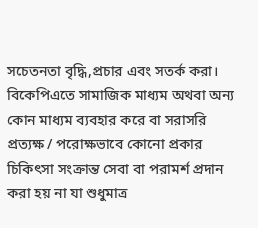সচেতনতা বৃদ্ধি,প্রচার এবং সতর্ক করা। বিকেপিএতে সামাজিক মাধ্যম অথবা অন্য কোন মাধ্যম ব্যবহার করে বা সরাসরি প্রত্যক্ষ / পরোক্ষভাবে কোনো প্রকার চিকিৎসা সংক্রান্ত সেবা বা পরামর্শ প্রদান করা হয় না যা শুধুমাত্র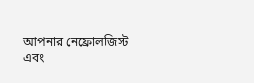আপনার নেফ্রোলজিস্ট এবং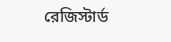রেজিস্টার্ড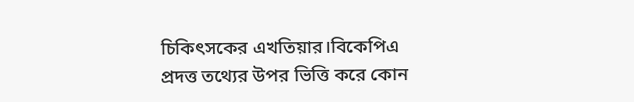চিকিৎসকের এখতিয়ার।বিকেপিএ প্রদত্ত তথ্যের উপর ভিত্তি করে কোন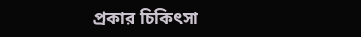প্রকার চিকিৎসা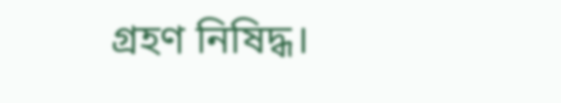গ্রহণ নিষিদ্ধ।